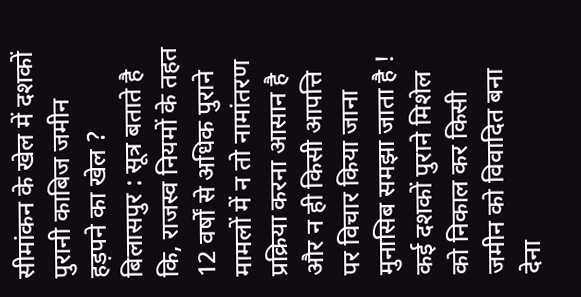सीमांकन के खेल में दशकों पुरानी काबिज जमीन हड़पने का खेल ?
बिलासपुर : सूत्र बताते है कि, राजस्व नियमों के तहत 12 वर्षों से अधिक पुराने मामलों में न तो नामांतरण प्रक्रिया करना आसान है और न ही किसी आपत्ति पर विचार किया जाना मुनासिब समझा जाता है ! कई दशकों पुराने मिशेल को निकाल कर किसी जमीन को विवादित बना देना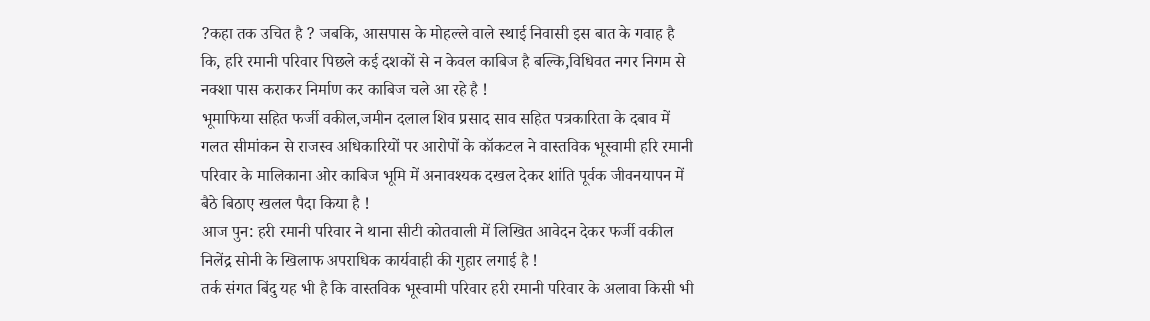?कहा तक उचित है ? जबकि, आसपास के मोहल्ले वाले स्थाई निवासी इस बात के गवाह है कि, हरि रमानी परिवार पिछले कई दशकों से न केवल काबिज है बल्कि,विधिवत नगर निगम से नक्शा पास कराकर निर्माण कर काबिज चले आ रहे है !
भूमाफिया सहित फर्जी वकील,जमीन दलाल शिव प्रसाद साव सहित पत्रकारिता के दबाव में गलत सीमांकन से राजस्व अधिकारियों पर आरोपों के कॉकटल ने वास्तविक भूस्वामी हरि रमानी परिवार के मालिकाना ओर काबिज भूमि में अनावश्यक दखल देकर शांति पूर्वक जीवनयापन में बैठे बिठाए खलल पैदा किया है !
आज पुन: हरी रमानी परिवार ने थाना सीटी कोतवाली में लिखित आवेदन देकर फर्जी वकील निलेंद्र सोनी के खिलाफ अपराधिक कार्यवाही की गुहार लगाई है !
तर्क संगत बिंदु यह भी है कि वास्तविक भूस्वामी परिवार हरी रमानी परिवार के अलावा किसी भी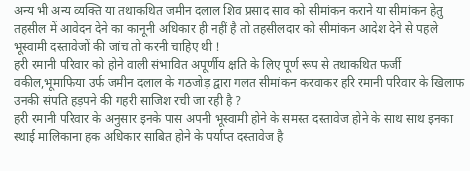अन्य भी अन्य व्यक्ति या तथाकथित जमीन दलाल शिव प्रसाद साव को सीमांकन कराने या सीमांकन हेतु तहसील में आवेदन देने का कानूनी अधिकार ही नहीं है तो तहसीलदार को सीमांकन आदेश देने से पहले भूस्वामी दस्तावेजों की जांच तो करनी चाहिए थी !
हरी रमानी परिवार को होने वाली संभावित अपूर्णीय क्षति के लिए पूर्ण रूप से तथाकथित फर्जी वकील,भूमाफिया उर्फ जमीन दलाल के गठजोड़ द्वारा गलत सीमांकन करवाकर हरि रमानी परिवार के खिलाफ उनकी संपति हड़पने की गहरी साजिश रची जा रही है ?
हरी रमानी परिवार के अनुसार इनके पास अपनी भूस्वामी होने के समस्त दस्तावेज होने के साथ साथ इनका स्थाई मालिकाना हक अधिकार साबित होने के पर्याप्त दस्तावेज है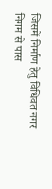जिसमें निर्माण हेतु विधिवत नगर निगम से पास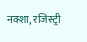नक्शा, रजिस्ट्री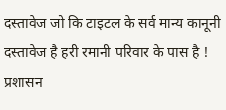दस्तावेज जो कि टाइटल के सर्व मान्य कानूनी दस्तावेज है हरी रमानी परिवार के पास है !
प्रशासन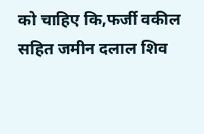को चाहिए कि,फर्जी वकील सहित जमीन दलाल शिव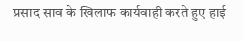प्रसाद साव के खिलाफ कार्यवाही करते हुए हाई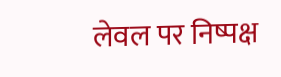लेवल पर निष्पक्ष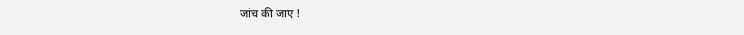जांच की जाए !